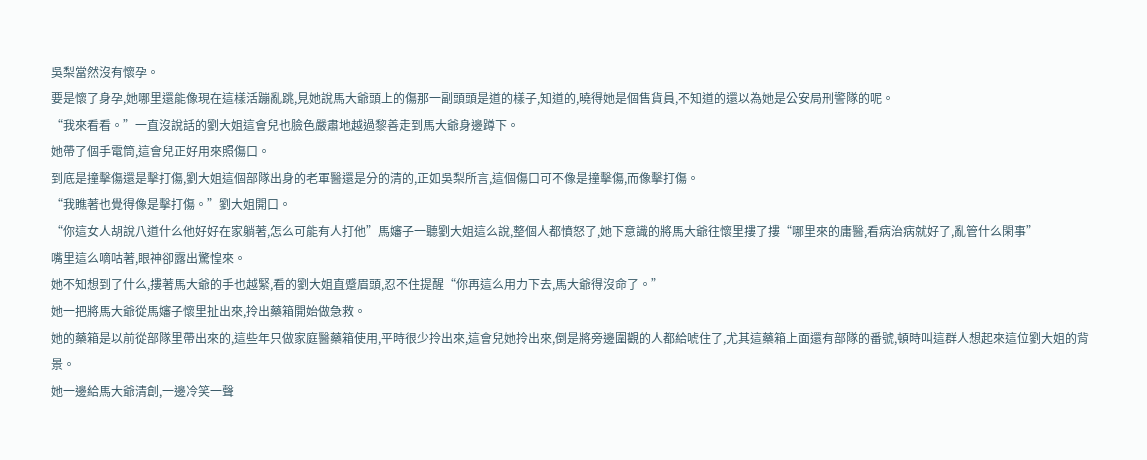吳梨當然沒有懷孕。
要是懷了身孕,她哪里還能像現在這樣活蹦亂跳,見她說馬大爺頭上的傷那一副頭頭是道的樣子,知道的,曉得她是個售貨員,不知道的還以為她是公安局刑警隊的呢。
“我來看看。”一直沒說話的劉大姐這會兒也臉色嚴肅地越過黎善走到馬大爺身邊蹲下。
她帶了個手電筒,這會兒正好用來照傷口。
到底是撞擊傷還是擊打傷,劉大姐這個部隊出身的老軍醫還是分的清的,正如吳梨所言,這個傷口可不像是撞擊傷,而像擊打傷。
“我瞧著也覺得像是擊打傷。”劉大姐開口。
“你這女人胡說八道什么他好好在家躺著,怎么可能有人打他”馬嬸子一聽劉大姐這么說,整個人都憤怒了,她下意識的將馬大爺往懷里摟了摟“哪里來的庸醫,看病治病就好了,亂管什么閑事”
嘴里這么嘀咕著,眼神卻露出驚惶來。
她不知想到了什么,摟著馬大爺的手也越緊,看的劉大姐直蹙眉頭,忍不住提醒“你再這么用力下去,馬大爺得沒命了。”
她一把將馬大爺從馬嬸子懷里扯出來,拎出藥箱開始做急救。
她的藥箱是以前從部隊里帶出來的,這些年只做家庭醫藥箱使用,平時很少拎出來,這會兒她拎出來,倒是將旁邊圍觀的人都給唬住了,尤其這藥箱上面還有部隊的番號,頓時叫這群人想起來這位劉大姐的背景。
她一邊給馬大爺清創,一邊冷笑一聲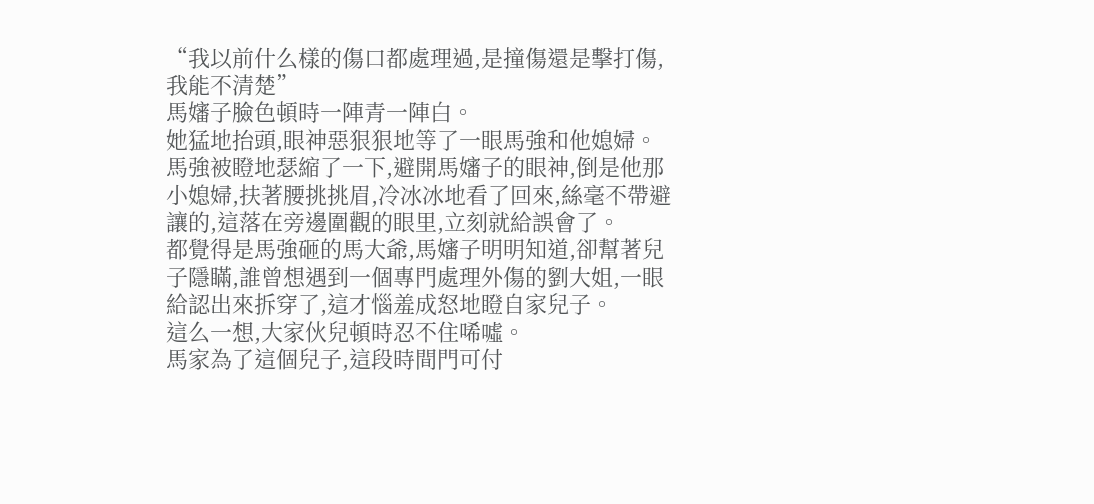“我以前什么樣的傷口都處理過,是撞傷還是擊打傷,我能不清楚”
馬嬸子臉色頓時一陣青一陣白。
她猛地抬頭,眼神惡狠狠地等了一眼馬強和他媳婦。
馬強被瞪地瑟縮了一下,避開馬嬸子的眼神,倒是他那小媳婦,扶著腰挑挑眉,冷冰冰地看了回來,絲毫不帶避讓的,這落在旁邊圍觀的眼里,立刻就給誤會了。
都覺得是馬強砸的馬大爺,馬嬸子明明知道,卻幫著兒子隱瞞,誰曾想遇到一個專門處理外傷的劉大姐,一眼給認出來拆穿了,這才惱羞成怒地瞪自家兒子。
這么一想,大家伙兒頓時忍不住唏噓。
馬家為了這個兒子,這段時間門可付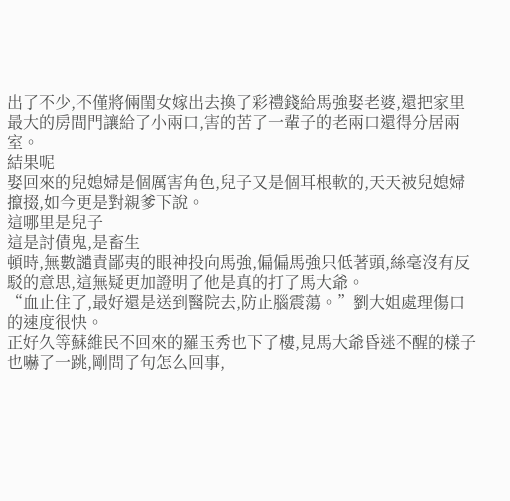出了不少,不僅將倆閨女嫁出去換了彩禮錢給馬強娶老婆,還把家里最大的房間門讓給了小兩口,害的苦了一輩子的老兩口還得分居兩室。
結果呢
娶回來的兒媳婦是個厲害角色,兒子又是個耳根軟的,天天被兒媳婦攛掇,如今更是對親爹下說。
這哪里是兒子
這是討債鬼,是畜生
頓時,無數譴責鄙夷的眼神投向馬強,偏偏馬強只低著頭,絲毫沒有反駁的意思,這無疑更加證明了他是真的打了馬大爺。
“血止住了,最好還是送到醫院去,防止腦震蕩。”劉大姐處理傷口的速度很快。
正好久等蘇維民不回來的羅玉秀也下了樓,見馬大爺昏迷不醒的樣子也嚇了一跳,剛問了句怎么回事,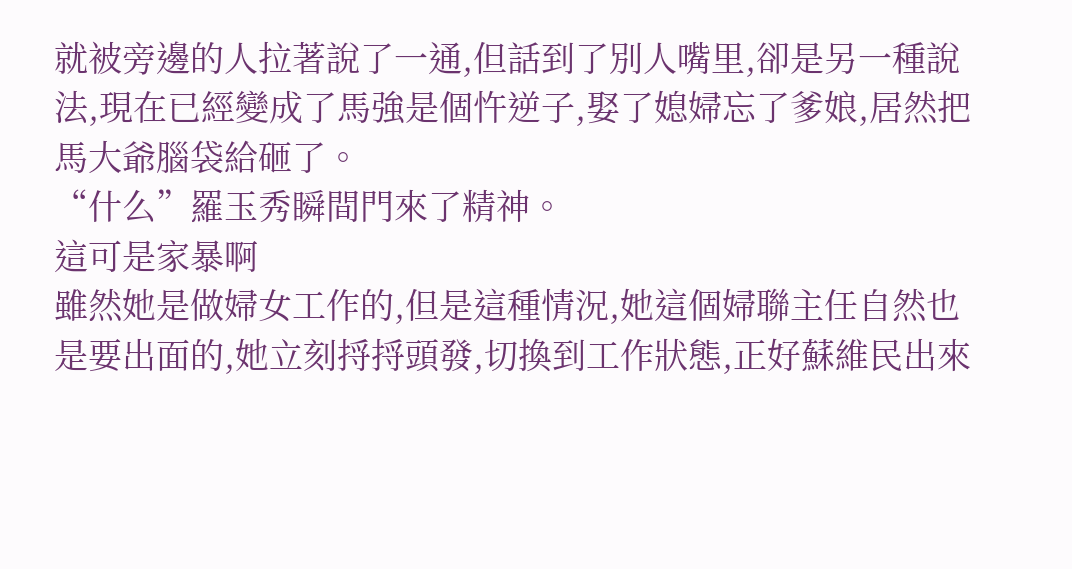就被旁邊的人拉著說了一通,但話到了別人嘴里,卻是另一種說法,現在已經變成了馬強是個忤逆子,娶了媳婦忘了爹娘,居然把馬大爺腦袋給砸了。
“什么”羅玉秀瞬間門來了精神。
這可是家暴啊
雖然她是做婦女工作的,但是這種情況,她這個婦聯主任自然也是要出面的,她立刻捋捋頭發,切換到工作狀態,正好蘇維民出來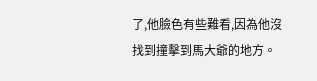了,他臉色有些難看,因為他沒找到撞擊到馬大爺的地方。